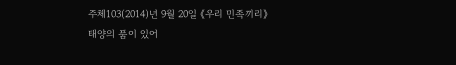주체103(2014)년 9월 20일 《우리 민족끼리》
태양의 품이 있어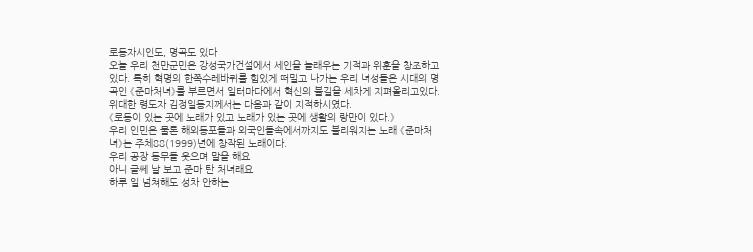로동자시인도, 명곡도 있다
오늘 우리 천만군민은 강성국가건설에서 세인을 놀래우는 기적과 위훈을 창조하고있다. 특히 혁명의 한쪽수레바퀴를 힘있게 떠밀고 나가는 우리 녀성들은 시대의 명곡인 《준마처녀》를 부르면서 일터마다에서 혁신의 불길을 세차게 지펴올리고있다.
위대한 령도자 김정일동지께서는 다음과 같이 지적하시였다.
《로동이 있는 곳에 노래가 있고 노래가 있는 곳에 생활의 랑만이 있다.》
우리 인민은 물론 해외동포들과 외국인들속에서까지도 불리워지는 노래 《준마처녀》는 주체88(1999)년에 창작된 노래이다.
우리 공장 동무들 웃으며 말을 해요
아니 글쎄 날 보고 준마 탄 처녀래요
하루 일 넘쳐해도 성차 안하는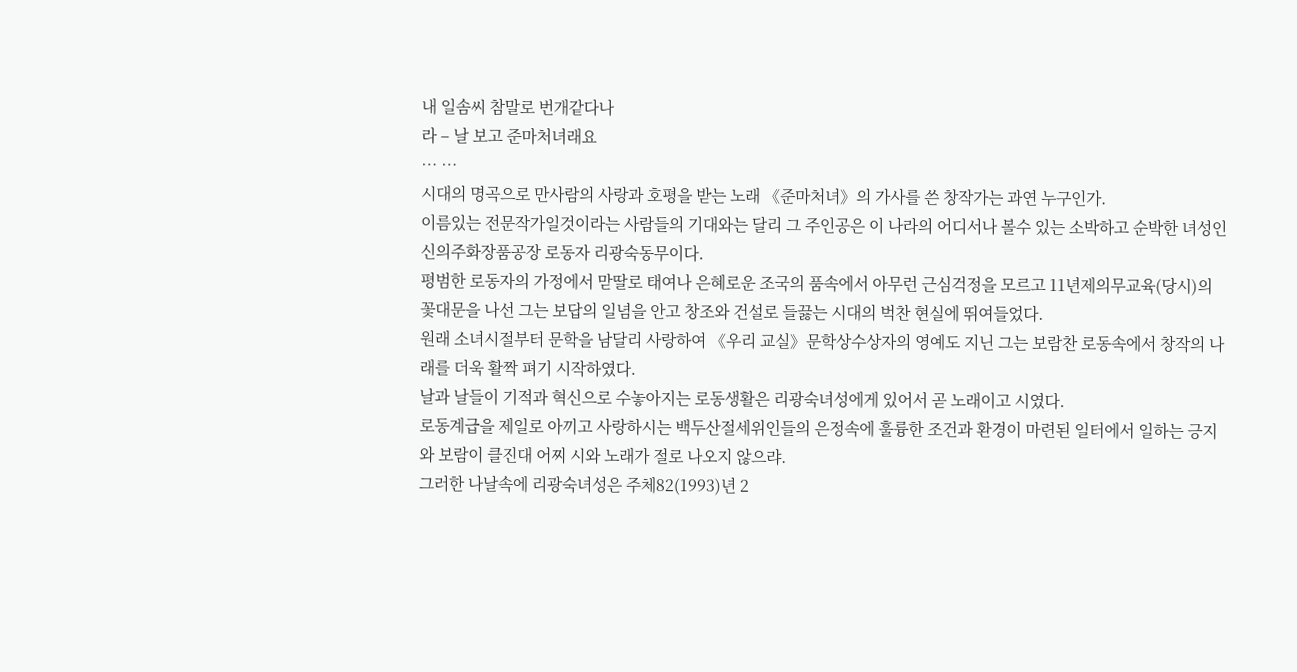내 일솜씨 참말로 번개같다나
라 – 날 보고 준마처녀래요
… …
시대의 명곡으로 만사람의 사랑과 호평을 받는 노래 《준마처녀》의 가사를 쓴 창작가는 과연 누구인가.
이름있는 전문작가일것이라는 사람들의 기대와는 달리 그 주인공은 이 나라의 어디서나 볼수 있는 소박하고 순박한 녀성인 신의주화장품공장 로동자 리광숙동무이다.
평범한 로동자의 가정에서 맏딸로 태여나 은혜로운 조국의 품속에서 아무런 근심걱정을 모르고 11년제의무교육(당시)의 꽃대문을 나선 그는 보답의 일념을 안고 창조와 건설로 들끓는 시대의 벅찬 현실에 뛰여들었다.
원래 소녀시절부터 문학을 남달리 사랑하여 《우리 교실》문학상수상자의 영예도 지닌 그는 보람찬 로동속에서 창작의 나래를 더욱 활짝 펴기 시작하였다.
날과 날들이 기적과 혁신으로 수놓아지는 로동생활은 리광숙녀성에게 있어서 곧 노래이고 시였다.
로동계급을 제일로 아끼고 사랑하시는 백두산절세위인들의 은정속에 훌륭한 조건과 환경이 마련된 일터에서 일하는 긍지와 보람이 클진대 어찌 시와 노래가 절로 나오지 않으랴.
그러한 나날속에 리광숙녀성은 주체82(1993)년 2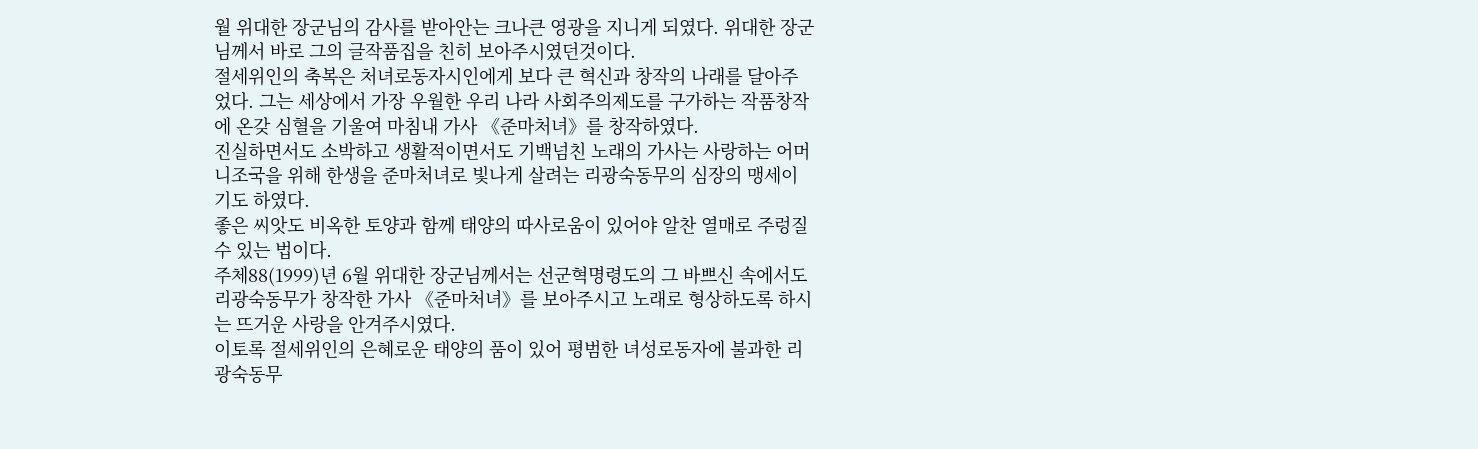월 위대한 장군님의 감사를 받아안는 크나큰 영광을 지니게 되였다. 위대한 장군님께서 바로 그의 글작품집을 친히 보아주시였던것이다.
절세위인의 축복은 처녀로동자시인에게 보다 큰 혁신과 창작의 나래를 달아주었다. 그는 세상에서 가장 우월한 우리 나라 사회주의제도를 구가하는 작품창작에 온갖 심혈을 기울여 마침내 가사 《준마처녀》를 창작하였다.
진실하면서도 소박하고 생활적이면서도 기백넘친 노래의 가사는 사랑하는 어머니조국을 위해 한생을 준마처녀로 빛나게 살려는 리광숙동무의 심장의 맹세이기도 하였다.
좋은 씨앗도 비옥한 토양과 함께 태양의 따사로움이 있어야 알찬 열매로 주렁질수 있는 법이다.
주체88(1999)년 6월 위대한 장군님께서는 선군혁명령도의 그 바쁘신 속에서도 리광숙동무가 창작한 가사 《준마처녀》를 보아주시고 노래로 형상하도록 하시는 뜨거운 사랑을 안겨주시였다.
이토록 절세위인의 은혜로운 태양의 품이 있어 평범한 녀성로동자에 불과한 리광숙동무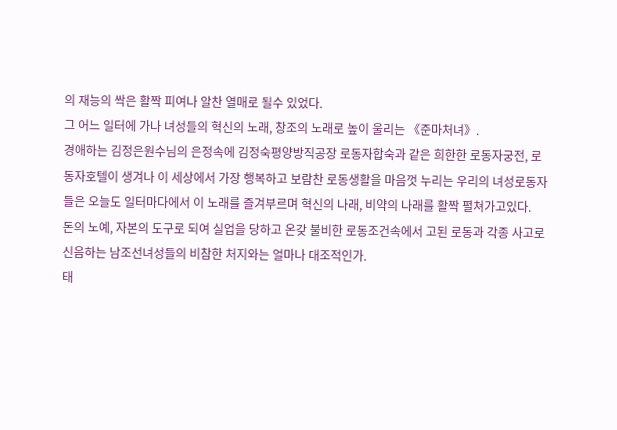의 재능의 싹은 활짝 피여나 알찬 열매로 될수 있었다.
그 어느 일터에 가나 녀성들의 혁신의 노래, 창조의 노래로 높이 울리는 《준마처녀》.
경애하는 김정은원수님의 은정속에 김정숙평양방직공장 로동자합숙과 같은 희한한 로동자궁전, 로동자호텔이 생겨나 이 세상에서 가장 행복하고 보람찬 로동생활을 마음껏 누리는 우리의 녀성로동자들은 오늘도 일터마다에서 이 노래를 즐겨부르며 혁신의 나래, 비약의 나래를 활짝 펼쳐가고있다.
돈의 노예, 자본의 도구로 되여 실업을 당하고 온갖 불비한 로동조건속에서 고된 로동과 각종 사고로 신음하는 남조선녀성들의 비참한 처지와는 얼마나 대조적인가.
태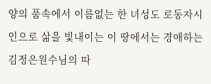양의 품속에서 이름없는 한 녀성도 로동자시인으로 삶을 빛내이는 이 땅에서는 경애하는 김정은원수님의 따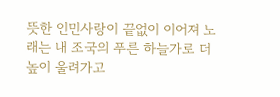뜻한 인민사랑이 끝없이 이어져 노래는 내 조국의 푸른 하늘가로 더 높이 울려가고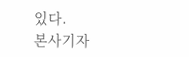있다.
본사기자